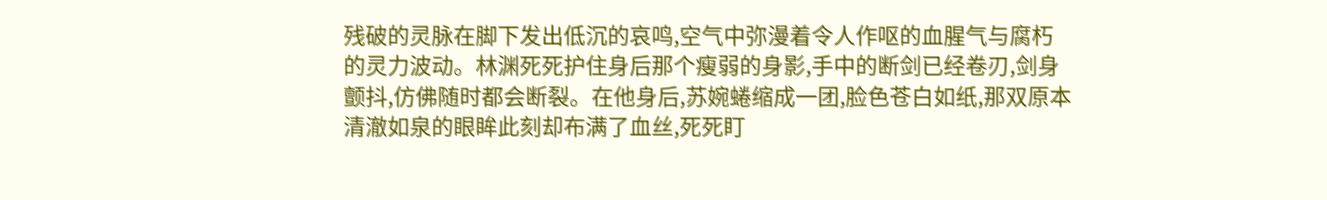残破的灵脉在脚下发出低沉的哀鸣,空气中弥漫着令人作呕的血腥气与腐朽的灵力波动。林渊死死护住身后那个瘦弱的身影,手中的断剑已经卷刃,剑身颤抖,仿佛随时都会断裂。在他身后,苏婉蜷缩成一团,脸色苍白如纸,那双原本清澈如泉的眼眸此刻却布满了血丝,死死盯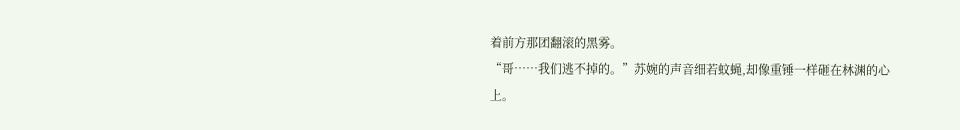着前方那团翻滚的黑雾。
“哥……我们逃不掉的。”苏婉的声音细若蚊蝇,却像重锤一样砸在林渊的心上。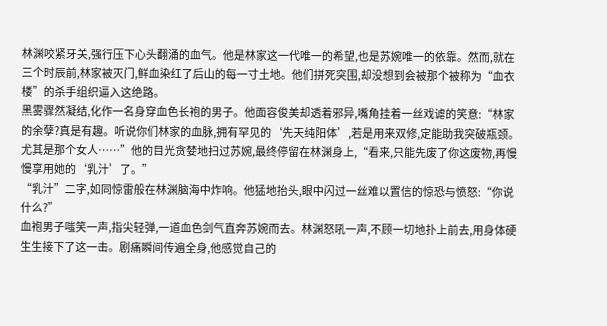林渊咬紧牙关,强行压下心头翻涌的血气。他是林家这一代唯一的希望,也是苏婉唯一的依靠。然而,就在三个时辰前,林家被灭门,鲜血染红了后山的每一寸土地。他们拼死突围,却没想到会被那个被称为“血衣楼”的杀手组织逼入这绝路。
黑雾骤然凝结,化作一名身穿血色长袍的男子。他面容俊美却透着邪异,嘴角挂着一丝戏谑的笑意:“林家的余孽?真是有趣。听说你们林家的血脉,拥有罕见的‘先天纯阳体’,若是用来双修,定能助我突破瓶颈。尤其是那个女人……”他的目光贪婪地扫过苏婉,最终停留在林渊身上,“看来,只能先废了你这废物,再慢慢享用她的‘乳汁’了。”
“乳汁”二字,如同惊雷般在林渊脑海中炸响。他猛地抬头,眼中闪过一丝难以置信的惊恐与愤怒:“你说什么?”
血袍男子嗤笑一声,指尖轻弹,一道血色剑气直奔苏婉而去。林渊怒吼一声,不顾一切地扑上前去,用身体硬生生接下了这一击。剧痛瞬间传遍全身,他感觉自己的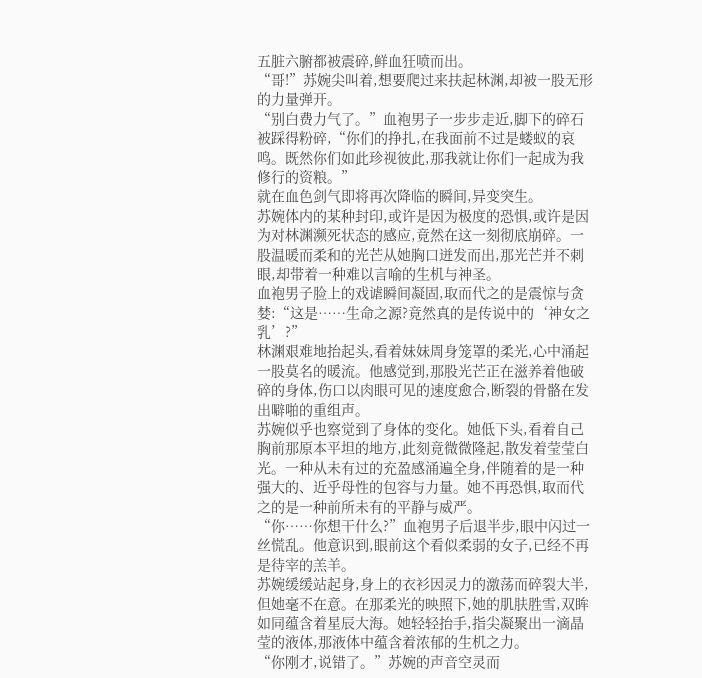五脏六腑都被震碎,鲜血狂喷而出。
“哥!”苏婉尖叫着,想要爬过来扶起林渊,却被一股无形的力量弹开。
“别白费力气了。”血袍男子一步步走近,脚下的碎石被踩得粉碎,“你们的挣扎,在我面前不过是蝼蚁的哀鸣。既然你们如此珍视彼此,那我就让你们一起成为我修行的资粮。”
就在血色剑气即将再次降临的瞬间,异变突生。
苏婉体内的某种封印,或许是因为极度的恐惧,或许是因为对林渊濒死状态的感应,竟然在这一刻彻底崩碎。一股温暖而柔和的光芒从她胸口迸发而出,那光芒并不刺眼,却带着一种难以言喻的生机与神圣。
血袍男子脸上的戏谑瞬间凝固,取而代之的是震惊与贪婪:“这是……生命之源?竟然真的是传说中的‘神女之乳’?”
林渊艰难地抬起头,看着妹妹周身笼罩的柔光,心中涌起一股莫名的暖流。他感觉到,那股光芒正在滋养着他破碎的身体,伤口以肉眼可见的速度愈合,断裂的骨骼在发出噼啪的重组声。
苏婉似乎也察觉到了身体的变化。她低下头,看着自己胸前那原本平坦的地方,此刻竟微微隆起,散发着莹莹白光。一种从未有过的充盈感涌遍全身,伴随着的是一种强大的、近乎母性的包容与力量。她不再恐惧,取而代之的是一种前所未有的平静与威严。
“你……你想干什么?”血袍男子后退半步,眼中闪过一丝慌乱。他意识到,眼前这个看似柔弱的女子,已经不再是待宰的羔羊。
苏婉缓缓站起身,身上的衣衫因灵力的激荡而碎裂大半,但她毫不在意。在那柔光的映照下,她的肌肤胜雪,双眸如同蕴含着星辰大海。她轻轻抬手,指尖凝聚出一滴晶莹的液体,那液体中蕴含着浓郁的生机之力。
“你刚才,说错了。”苏婉的声音空灵而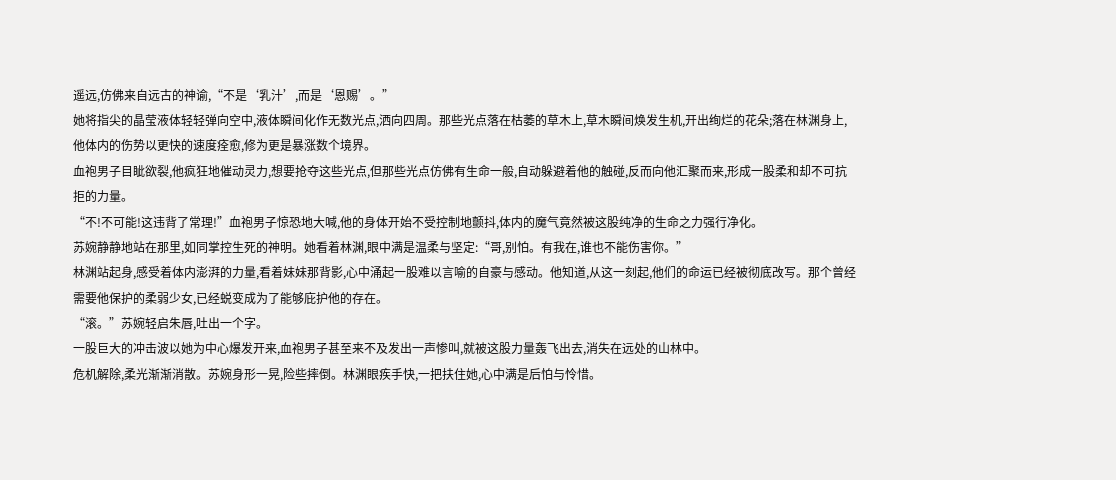遥远,仿佛来自远古的神谕,“不是‘乳汁’,而是‘恩赐’。”
她将指尖的晶莹液体轻轻弹向空中,液体瞬间化作无数光点,洒向四周。那些光点落在枯萎的草木上,草木瞬间焕发生机,开出绚烂的花朵;落在林渊身上,他体内的伤势以更快的速度痊愈,修为更是暴涨数个境界。
血袍男子目眦欲裂,他疯狂地催动灵力,想要抢夺这些光点,但那些光点仿佛有生命一般,自动躲避着他的触碰,反而向他汇聚而来,形成一股柔和却不可抗拒的力量。
“不!不可能!这违背了常理!”血袍男子惊恐地大喊,他的身体开始不受控制地颤抖,体内的魔气竟然被这股纯净的生命之力强行净化。
苏婉静静地站在那里,如同掌控生死的神明。她看着林渊,眼中满是温柔与坚定:“哥,别怕。有我在,谁也不能伤害你。”
林渊站起身,感受着体内澎湃的力量,看着妹妹那背影,心中涌起一股难以言喻的自豪与感动。他知道,从这一刻起,他们的命运已经被彻底改写。那个曾经需要他保护的柔弱少女,已经蜕变成为了能够庇护他的存在。
“滚。”苏婉轻启朱唇,吐出一个字。
一股巨大的冲击波以她为中心爆发开来,血袍男子甚至来不及发出一声惨叫,就被这股力量轰飞出去,消失在远处的山林中。
危机解除,柔光渐渐消散。苏婉身形一晃,险些摔倒。林渊眼疾手快,一把扶住她,心中满是后怕与怜惜。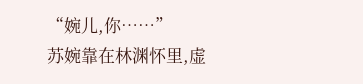“婉儿,你……”
苏婉靠在林渊怀里,虚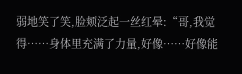弱地笑了笑,脸颊泛起一丝红晕:“哥,我觉得……身体里充满了力量,好像……好像能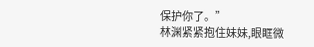保护你了。”
林渊紧紧抱住妹妹,眼眶微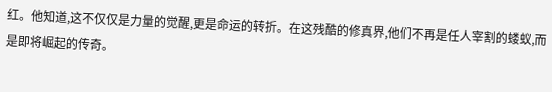红。他知道,这不仅仅是力量的觉醒,更是命运的转折。在这残酷的修真界,他们不再是任人宰割的蝼蚁,而是即将崛起的传奇。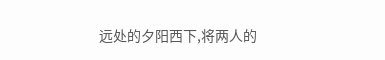远处的夕阳西下,将两人的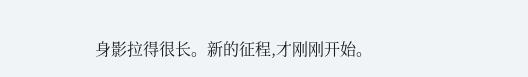身影拉得很长。新的征程,才刚刚开始。